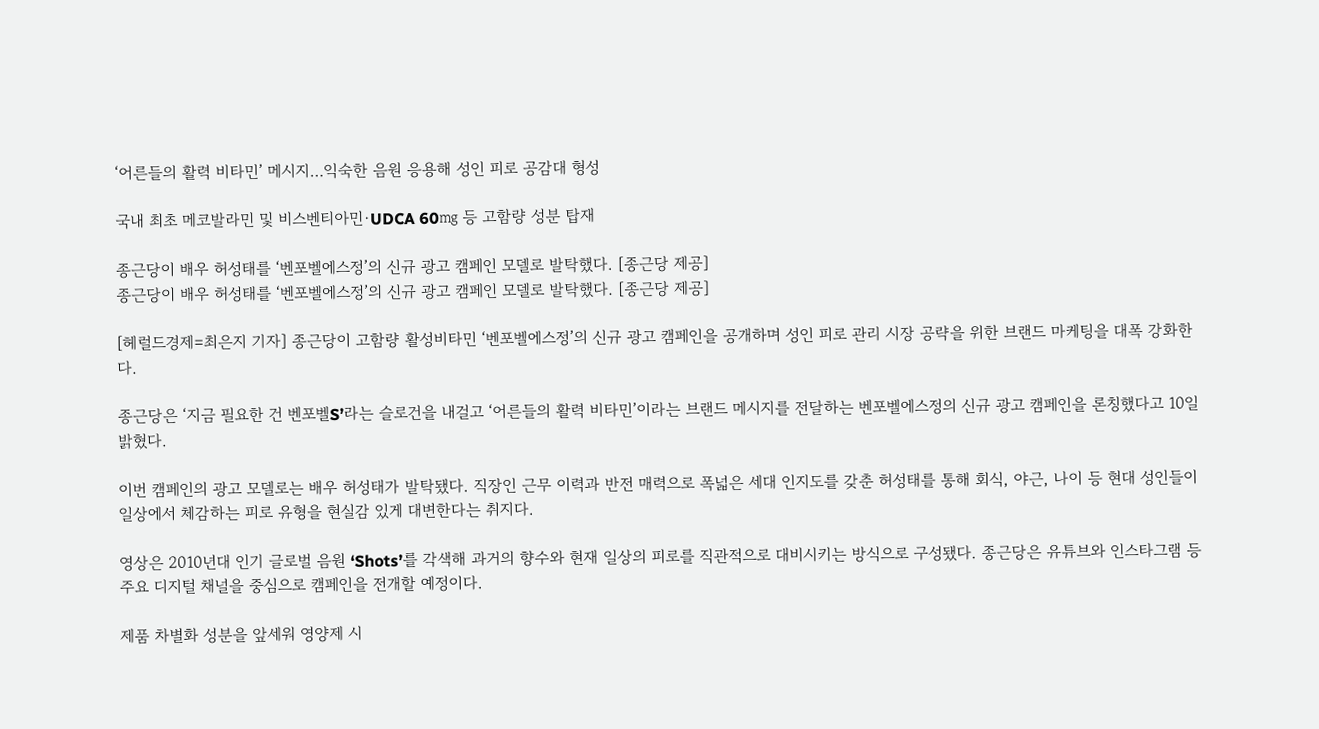‘어른들의 활력 비타민’ 메시지…익숙한 음원 응용해 성인 피로 공감대 형성

국내 최초 메코발라민 및 비스벤티아민·UDCA 60㎎ 등 고함량 성분 탑재

종근당이 배우 허성태를 ‘벤포벨에스정’의 신규 광고 캠페인 모델로 발탁했다. [종근당 제공]
종근당이 배우 허성태를 ‘벤포벨에스정’의 신규 광고 캠페인 모델로 발탁했다. [종근당 제공]

[헤럴드경제=최은지 기자] 종근당이 고함량 활성비타민 ‘벤포벨에스정’의 신규 광고 캠페인을 공개하며 성인 피로 관리 시장 공략을 위한 브랜드 마케팅을 대폭 강화한다.

종근당은 ‘지금 필요한 건 벤포벨S’라는 슬로건을 내걸고 ‘어른들의 활력 비타민’이라는 브랜드 메시지를 전달하는 벤포벨에스정의 신규 광고 캠페인을 론칭했다고 10일 밝혔다.

이번 캠페인의 광고 모델로는 배우 허성태가 발탁됐다. 직장인 근무 이력과 반전 매력으로 폭넓은 세대 인지도를 갖춘 허성태를 통해 회식, 야근, 나이 등 현대 성인들이 일상에서 체감하는 피로 유형을 현실감 있게 대변한다는 취지다.

영상은 2010년대 인기 글로벌 음원 ‘Shots’를 각색해 과거의 향수와 현재 일상의 피로를 직관적으로 대비시키는 방식으로 구성됐다. 종근당은 유튜브와 인스타그램 등 주요 디지털 채널을 중심으로 캠페인을 전개할 예정이다.

제품 차별화 성분을 앞세워 영양제 시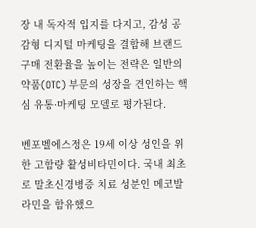장 내 독자적 입지를 다지고, 감성 공감형 디지털 마케팅을 결합해 브랜드 구매 전환율을 높이는 전략은 일반의약품(OTC) 부문의 성장을 견인하는 핵심 유통·마케팅 모델로 평가된다.

벤포벨에스정은 19세 이상 성인을 위한 고함량 활성비타민이다. 국내 최초로 말초신경병증 치료 성분인 메코발라민을 함유했으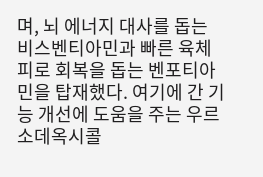며, 뇌 에너지 대사를 돕는 비스벤티아민과 빠른 육체피로 회복을 돕는 벤포티아민을 탑재했다. 여기에 간 기능 개선에 도움을 주는 우르소데옥시콜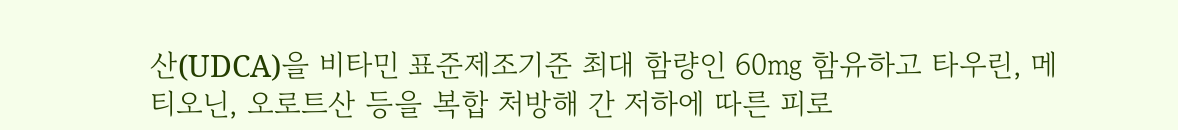산(UDCA)을 비타민 표준제조기준 최대 함량인 60㎎ 함유하고 타우린, 메티오닌, 오로트산 등을 복합 처방해 간 저하에 따른 피로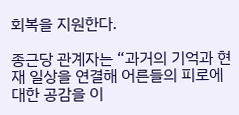회복을 지원한다.

종근당 관계자는 “과거의 기억과 현재 일상을 연결해 어른들의 피로에 대한 공감을 이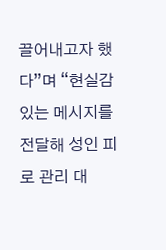끌어내고자 했다”며 “현실감 있는 메시지를 전달해 성인 피로 관리 대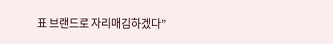표 브랜드로 자리매김하겠다”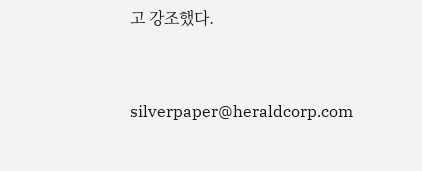고 강조했다.


silverpaper@heraldcorp.com